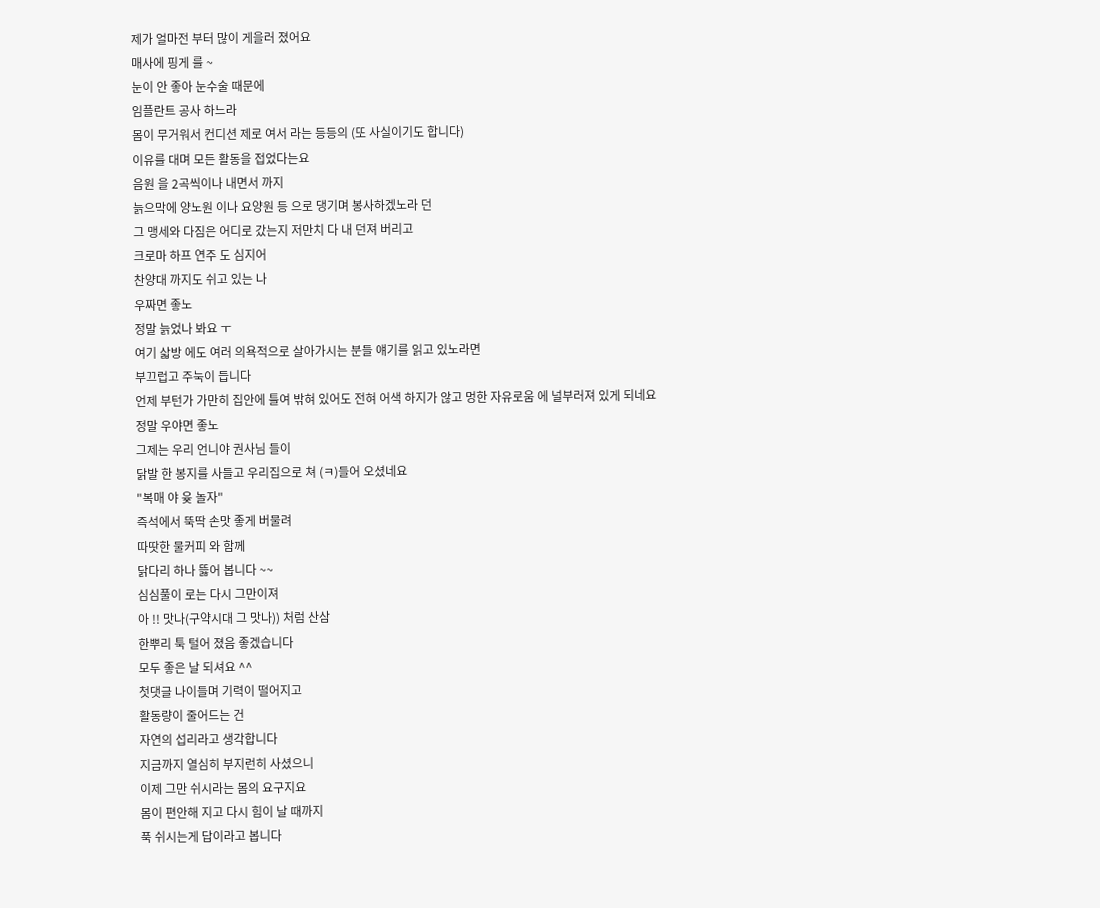제가 얼마전 부터 많이 게을러 졌어요
매사에 핑게 를 ~
눈이 안 좋아 눈수술 때문에
임플란트 공사 하느라
몸이 무거워서 컨디션 제로 여서 라는 등등의 (또 사실이기도 합니다)
이유를 대며 모든 활동을 접었다는요
음원 을 2곡씩이나 내면서 까지
늙으막에 양노원 이나 요양원 등 으로 댕기며 봉사하겠노라 던
그 맹세와 다짐은 어디로 갔는지 저만치 다 내 던져 버리고
크로마 하프 연주 도 심지어
찬양대 까지도 쉬고 있는 나
우짜면 좋노
정말 늙었나 봐요 ㅜ
여기 삷방 에도 여러 의욕적으로 살아가시는 분들 얘기를 읽고 있노라면
부끄럽고 주눅이 듭니다
언제 부턴가 가만히 집안에 틀여 밖혀 있어도 전혀 어색 하지가 않고 멍한 자유로움 에 널부러져 있게 되네요
정말 우야면 좋노
그제는 우리 언니야 권사님 들이
닭발 한 봉지를 사들고 우리집으로 쳐 (ㅋ)들어 오셨네요
"복매 야 윶 놀자"
즉석에서 뚝딱 손맛 좋게 버물려
따땃한 물커피 와 함께
닭다리 하나 뜷어 봅니다 ~~
심심풀이 로는 다시 그만이져
아 !! 맛나(구약시대 그 맛나)) 처럼 산삼
한뿌리 툭 털어 졌음 좋겠습니다
모두 좋은 날 되셔요 ^^
첫댓글 나이들며 기력이 떨어지고
활동량이 줄어드는 건
자연의 섭리라고 생각합니다
지금까지 열심히 부지런히 사셨으니
이제 그만 쉬시라는 몸의 요구지요
몸이 편안해 지고 다시 힘이 날 때까지
푹 쉬시는게 답이라고 봅니다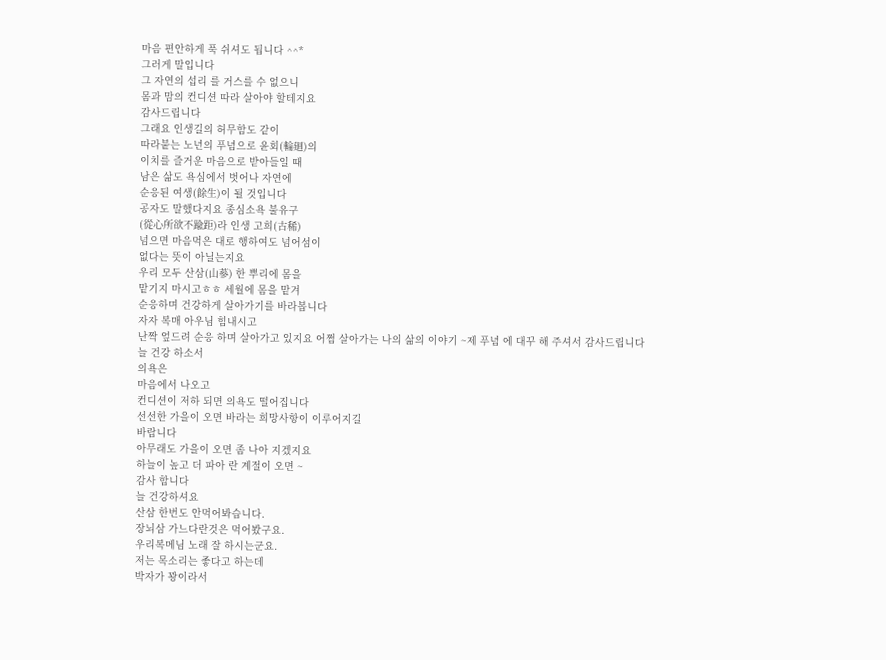마음 편안하게 푹 쉬셔도 됩니다 ^^*
그러게 말입니다
그 자연의 섭리 를 거스를 수 없으니
몸과 맘의 컨디션 따라 살아야 할테지요
감사드립니다
그래요 인생길의 허무함도 같이
따라붙는 노년의 푸념으로 윤회(輪廻)의
이치를 즐거운 마음으로 받아들일 때
남은 삶도 욕심에서 벗어나 자연에
순응된 여생(餘生)이 될 것입니다
공자도 말했다지요 종심소욕 불유구
(從心所欲不踰距)라 인생 고희(古稀)
넘으면 마음먹은 대로 행하여도 넘어섬이
없다는 뜻이 아닐는지요
우리 모두 산삼(山蔘) 한 뿌리에 몸을
맡기지 마시고ㅎㅎ 세월에 몸을 맡겨
순응하며 건강하게 살아가기를 바라봅니다
자자 복매 아우님 힘내시고
난짝 엎드려 순응 하며 살아가고 있지요 어쩜 살아가는 나의 삶의 이야기 ~제 푸념 에 대꾸 해 주셔서 감사드립니다
늘 건강 하소서
의욕은
마음에서 나오고
컨디션이 저하 되면 의욕도 떨어집니다
선선한 가을이 오면 바라는 희망사항이 이루어지길
바랍니다
아무래도 가을이 오면 좀 나아 지겠지요
하늘이 높고 더 파아 란 계절이 오면 ~
감사 합니다
늘 건강하셔요
산삼 한번도 안먹어봐습니다.
장뇌삼 가느다란것은 먹어봤구요.
우리복메님 노래 잘 하시는군요.
저는 목소리는 좋다고 하는데
박자가 꽝이라서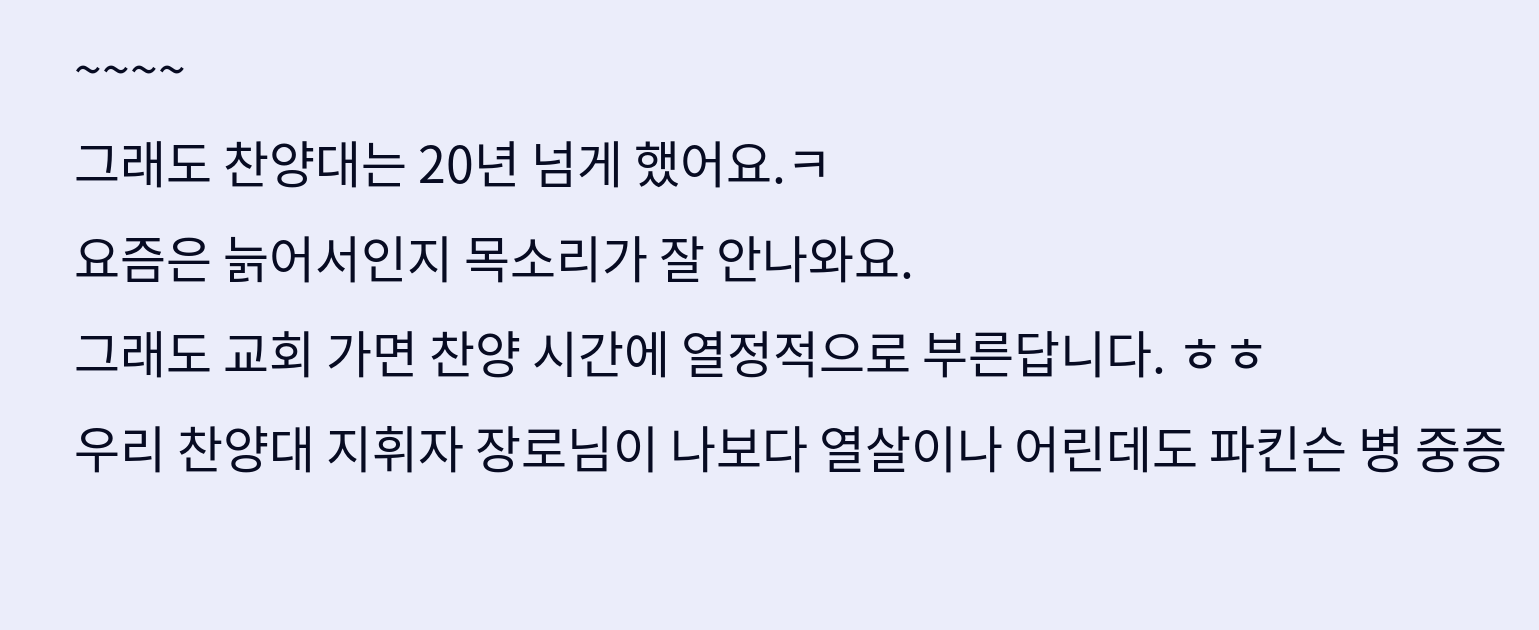~~~~
그래도 찬양대는 20년 넘게 했어요.ㅋ
요즘은 늙어서인지 목소리가 잘 안나와요.
그래도 교회 가면 찬양 시간에 열정적으로 부른답니다. ㅎㅎ
우리 찬양대 지휘자 장로님이 나보다 열살이나 어린데도 파킨슨 병 중증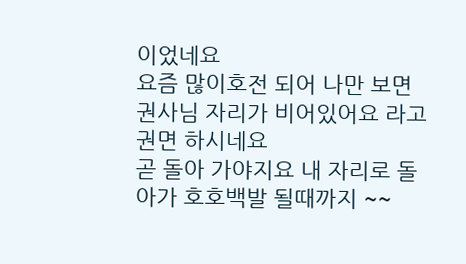이었네요
요즘 많이호전 되어 나만 보면 권사님 자리가 비어있어요 라고 권면 하시네요
곧 돌아 가야지요 내 자리로 돌아가 호호백발 될때까지 ~~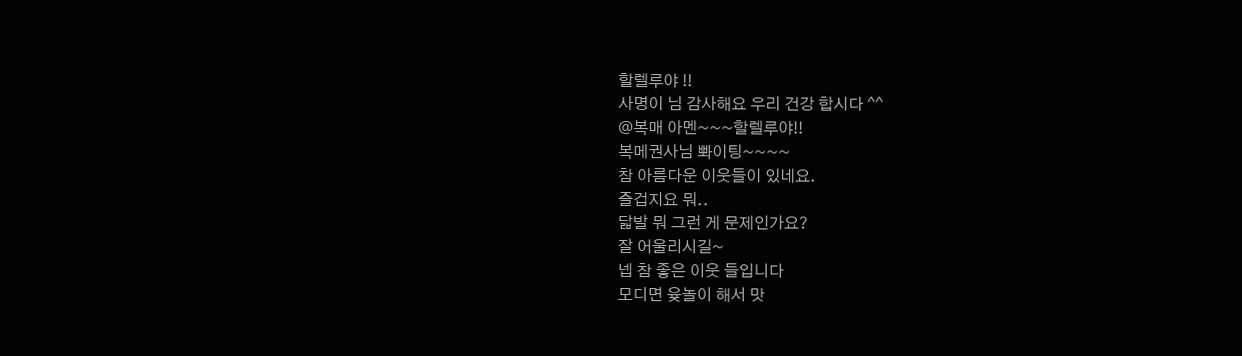할렐루야 !!
사명이 님 감사해요 우리 건강 합시다 ^^
@복매 아멘~~~할렐루야!!
복메권사님 뽜이팅~~~~
참 아름다운 이웃들이 있네요.
즐겁지요 뭐..
닯발 뭐 그런 게 문제인가요?
잘 어울리시길~
넵 참 좋은 이웃 들입니다
모디면 윶놀이 해서 맛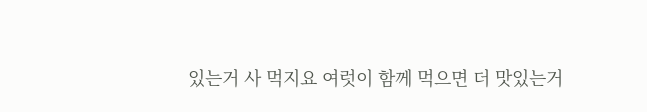있는거 사 먹지요 여럿이 함께 먹으면 더 맛있는거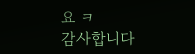요 ㅋ
감사합니다